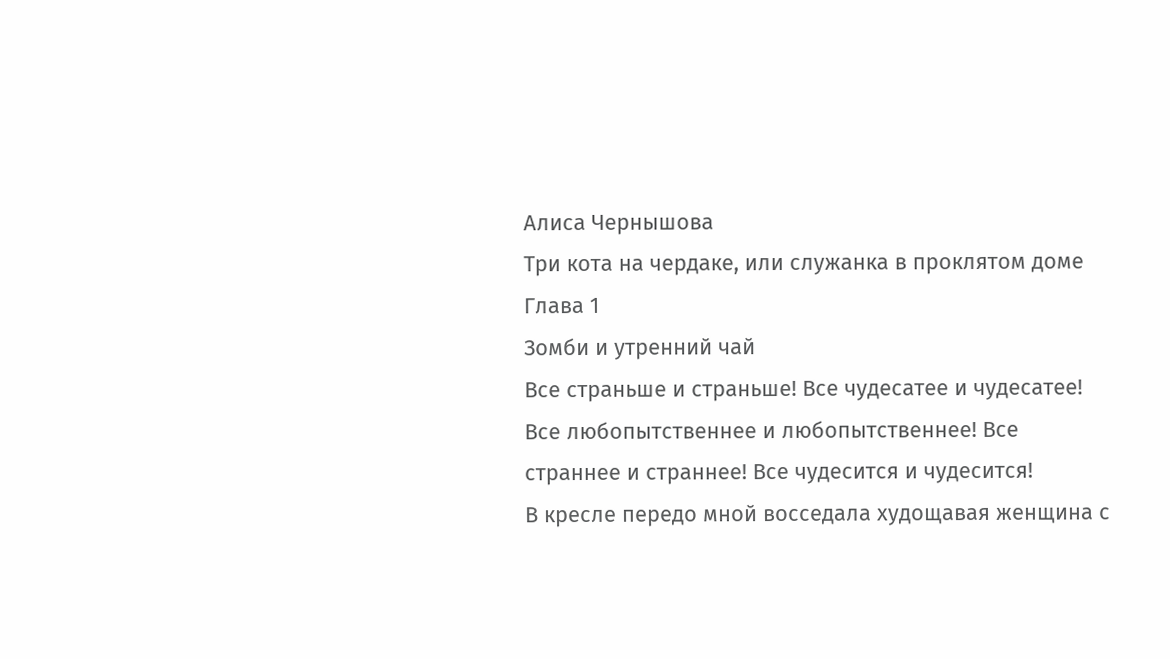Алиса Чернышова
Три кота на чердаке, или служанка в проклятом доме
Глава 1
Зомби и утренний чай
Все страньше и страньше! Все чудесатее и чудесатее! Все любопытственнее и любопытственнее! Все страннее и страннее! Все чудесится и чудесится!
В кресле передо мной восседала худощавая женщина с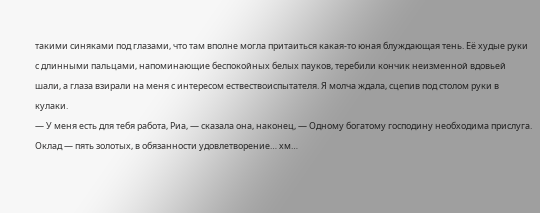такими синяками под глазами, что там вполне могла притаиться какая-то юная блуждающая тень. Её худые руки с длинными пальцами, напоминающие беспокойных белых пауков, теребили кончик неизменной вдовьей шали, а глаза взирали на меня с интересом ествествоиспытателя. Я молча ждала, сцепив под столом руки в кулаки.
— У меня есть для тебя работа, Риа, — сказала она, наконец, — Одному богатому господину необходима прислуга. Оклад — пять золотых, в обязанности удовлетворение… хм…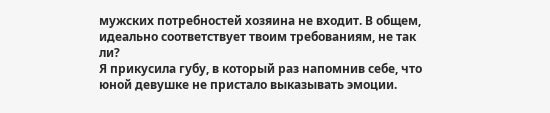мужских потребностей хозяина не входит. В общем, идеально соответствует твоим требованиям, не так ли?
Я прикусила губу, в который раз напомнив себе, что юной девушке не пристало выказывать эмоции.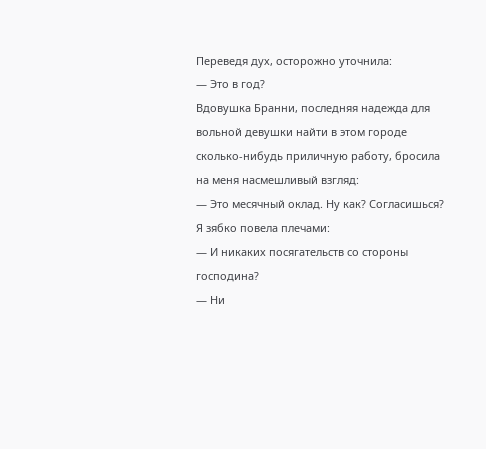Переведя дух, осторожно уточнила:
— Это в год?
Вдовушка Бранни, последняя надежда для вольной девушки найти в этом городе сколько-нибудь приличную работу, бросила на меня насмешливый взгляд:
— Это месячный оклад. Ну как? Согласишься?
Я зябко повела плечами:
— И никаких посягательств со стороны господина?
— Ни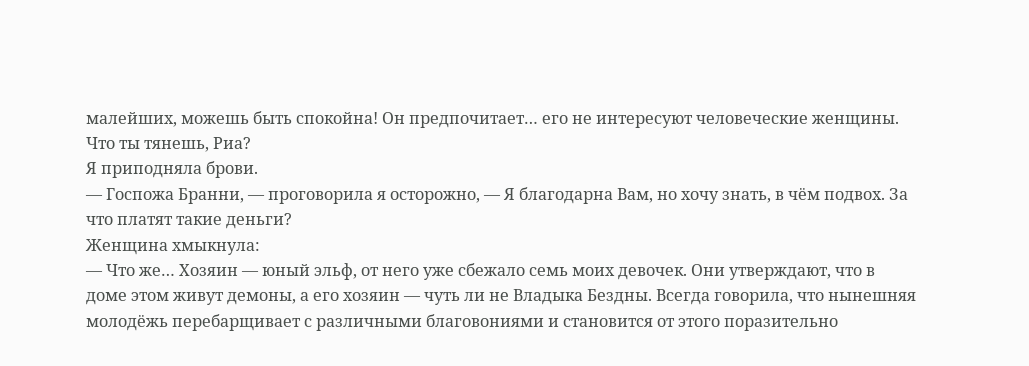малейших, можешь быть спокойна! Он предпочитает… его не интересуют человеческие женщины. Что ты тянешь, Риа?
Я приподняла брови.
— Госпожа Бранни, — проговорила я осторожно, — Я благодарна Вам, но хочу знать, в чём подвох. За что платят такие деньги?
Женщина хмыкнула:
— Что же… Хозяин — юный эльф, от него уже сбежало семь моих девочек. Они утверждают, что в доме этом живут демоны, а его хозяин — чуть ли не Владыка Бездны. Всегда говорила, что нынешняя молодёжь перебарщивает с различными благовониями и становится от этого поразительно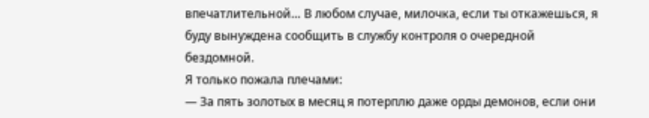впечатлительной… В любом случае, милочка, если ты откажешься, я буду вынуждена сообщить в службу контроля о очередной бездомной.
Я только пожала плечами:
— За пять золотых в месяц я потерплю даже орды демонов, если они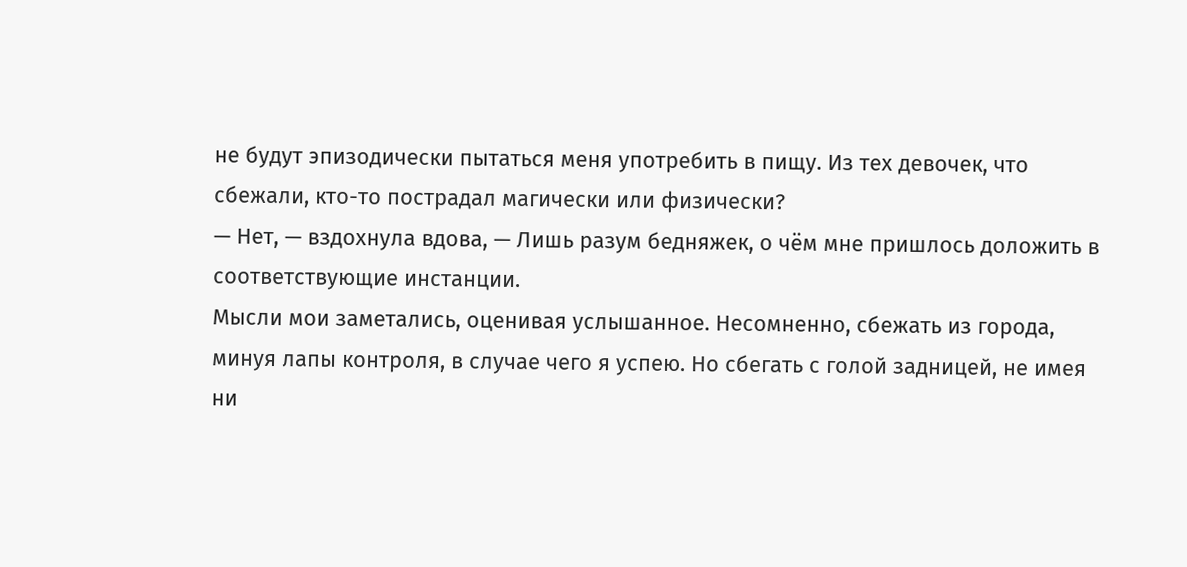не будут эпизодически пытаться меня употребить в пищу. Из тех девочек, что сбежали, кто-то пострадал магически или физически?
— Нет, — вздохнула вдова, — Лишь разум бедняжек, о чём мне пришлось доложить в соответствующие инстанции.
Мысли мои заметались, оценивая услышанное. Несомненно, сбежать из города, минуя лапы контроля, в случае чего я успею. Но сбегать с голой задницей, не имея ни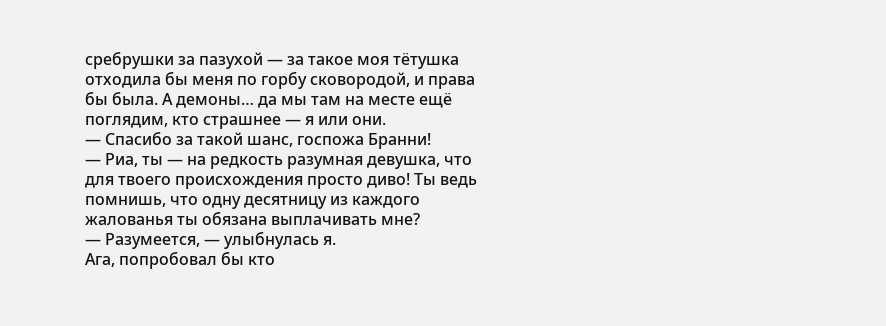сребрушки за пазухой — за такое моя тётушка отходила бы меня по горбу сковородой, и права бы была. А демоны… да мы там на месте ещё поглядим, кто страшнее — я или они.
— Спасибо за такой шанс, госпожа Бранни!
— Риа, ты — на редкость разумная девушка, что для твоего происхождения просто диво! Ты ведь помнишь, что одну десятницу из каждого жалованья ты обязана выплачивать мне?
— Разумеется, — улыбнулась я.
Ага, попробовал бы кто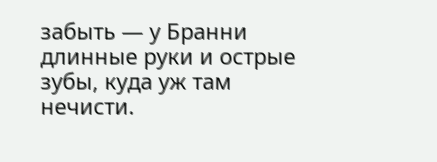забыть — у Бранни длинные руки и острые зубы, куда уж там нечисти.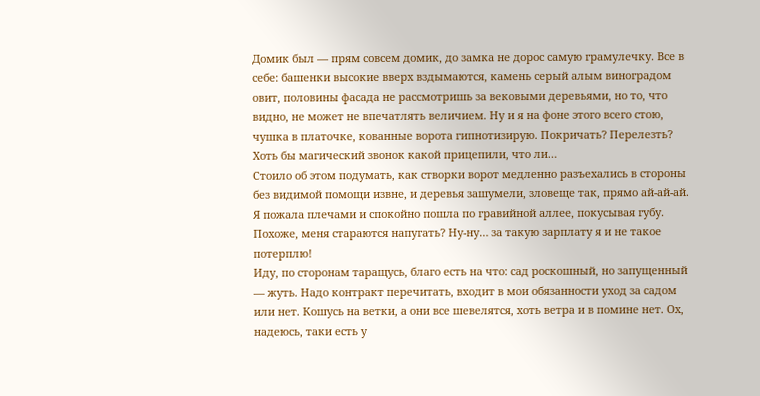Домик был — прям совсем домик, до замка не дорос самую грамулечку. Все в себе: башенки высокие вверх вздымаются, камень серый алым виноградом овит, половины фасада не рассмотришь за вековыми деревьями, но то, что видно, не может не впечатлять величием. Ну и я на фоне этого всего стою, чушка в платочке, кованные ворота гипнотизирую. Покричать? Перелезть? Хоть бы магический звонок какой прицепили, что ли…
Стоило об этом подумать, как створки ворот медленно разъехались в стороны без видимой помощи извне, и деревья зашумели, зловеще так, прямо ай-ай-ай. Я пожала плечами и спокойно пошла по гравийной аллее, покусывая губу. Похоже, меня стараются напугать? Ну-ну… за такую зарплату я и не такое потерплю!
Иду, по сторонам таращусь, благо есть на что: сад роскошный, но запущенный — жуть. Надо контракт перечитать, входит в мои обязанности уход за садом или нет. Кошусь на ветки, а они все шевелятся, хоть ветра и в помине нет. Ох, надеюсь, таки есть у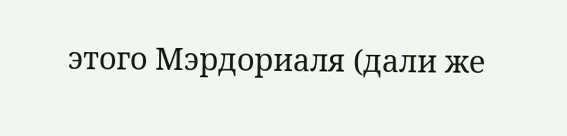этого Мэрдориаля (дали же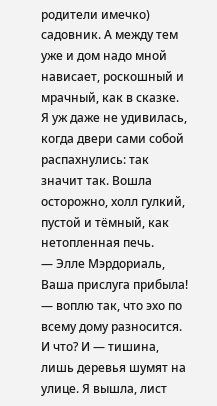родители имечко) садовник. А между тем уже и дом надо мной нависает, роскошный и мрачный, как в сказке. Я уж даже не удивилась, когда двери сами собой распахнулись: так значит так. Вошла осторожно, холл гулкий, пустой и тёмный, как нетопленная печь.
— Элле Мэрдориаль, Ваша прислуга прибыла! — воплю так, что эхо по всему дому разносится.
И что? И — тишина, лишь деревья шумят на улице. Я вышла, лист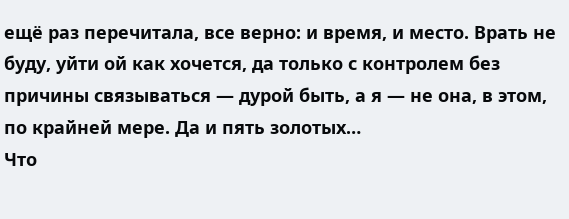ещё раз перечитала, все верно: и время, и место. Врать не буду, уйти ой как хочется, да только с контролем без причины связываться — дурой быть, а я — не она, в этом, по крайней мере. Да и пять золотых…
Что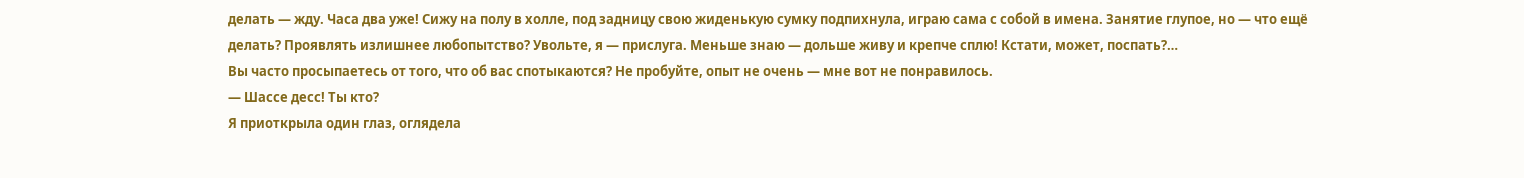делать — жду. Часа два уже! Сижу на полу в холле, под задницу свою жиденькую сумку подпихнула, играю сама с собой в имена. Занятие глупое, но — что ещё делать? Проявлять излишнее любопытство? Увольте, я — прислуга. Меньше знаю — дольше живу и крепче сплю! Кстати, может, поспать?…
Вы часто просыпаетесь от того, что об вас спотыкаются? Не пробуйте, опыт не очень — мне вот не понравилось.
— Шассе десс! Ты кто?
Я приоткрыла один глаз, оглядела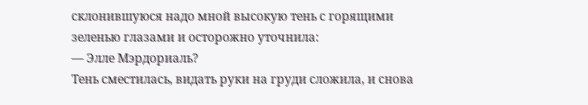склонившуюся надо мной высокую тень с горящими зеленью глазами и осторожно уточнила:
— Элле Мэрдориаль?
Тень сместилась, видать руки на груди сложила, и снова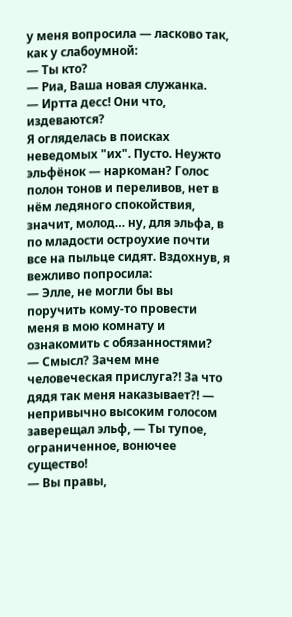у меня вопросила — ласково так, как у слабоумной:
— Ты кто?
— Риа, Ваша новая служанка.
— Иртта десс! Они что, издеваются?
Я огляделась в поисках неведомых "их". Пусто. Неужто эльфёнок — наркоман? Голос полон тонов и переливов, нет в нём ледяного спокойствия, значит, молод… ну, для эльфа, в по младости остроухие почти все на пыльце сидят. Вздохнув, я вежливо попросила:
— Элле, не могли бы вы поручить кому-то провести меня в мою комнату и ознакомить с обязанностями?
— Смысл? Зачем мне человеческая прислуга?! За что дядя так меня наказывает?! — непривычно высоким голосом заверещал эльф, — Ты тупое, ограниченное, вонючее существо!
— Вы правы,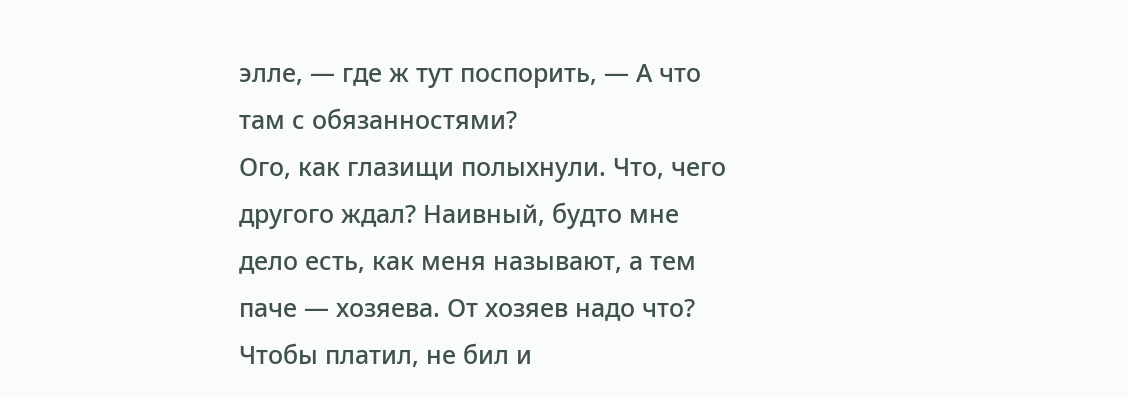элле, — где ж тут поспорить, — А что там с обязанностями?
Ого, как глазищи полыхнули. Что, чего другого ждал? Наивный, будто мне дело есть, как меня называют, а тем паче — хозяева. От хозяев надо что? Чтобы платил, не бил и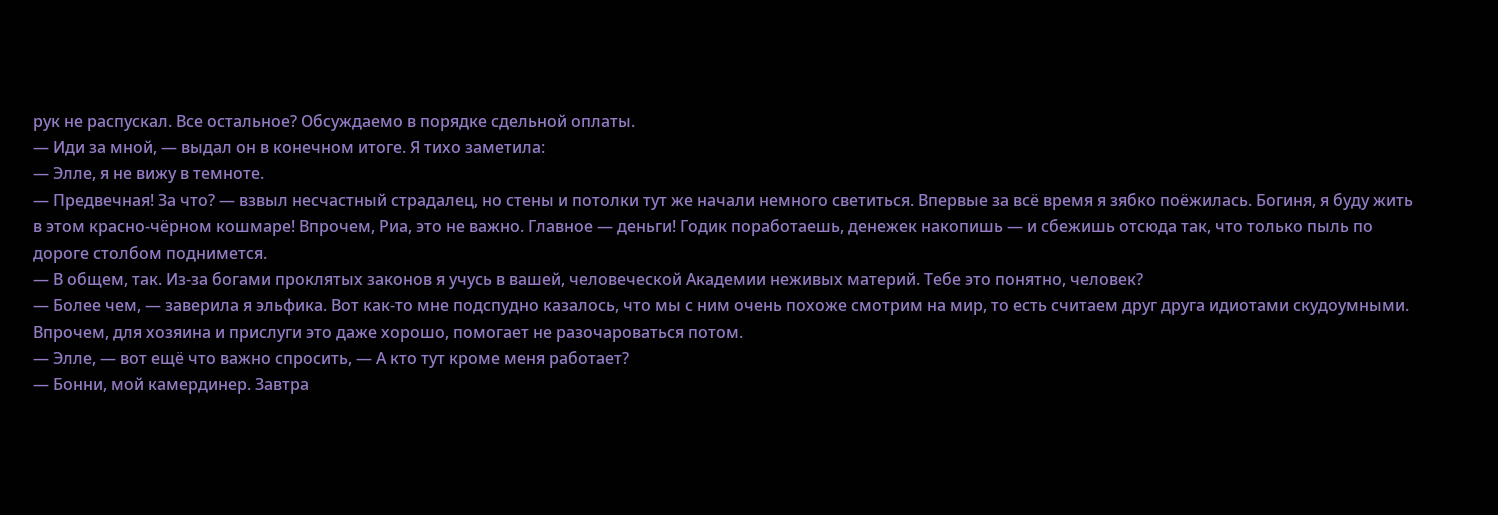рук не распускал. Все остальное? Обсуждаемо в порядке сдельной оплаты.
— Иди за мной, — выдал он в конечном итоге. Я тихо заметила:
— Элле, я не вижу в темноте.
— Предвечная! За что? — взвыл несчастный страдалец, но стены и потолки тут же начали немного светиться. Впервые за всё время я зябко поёжилась. Богиня, я буду жить в этом красно-чёрном кошмаре! Впрочем, Риа, это не важно. Главное — деньги! Годик поработаешь, денежек накопишь — и сбежишь отсюда так, что только пыль по дороге столбом поднимется.
— В общем, так. Из-за богами проклятых законов я учусь в вашей, человеческой Академии неживых материй. Тебе это понятно, человек?
— Более чем, — заверила я эльфика. Вот как-то мне подспудно казалось, что мы с ним очень похоже смотрим на мир, то есть считаем друг друга идиотами скудоумными. Впрочем, для хозяина и прислуги это даже хорошо, помогает не разочароваться потом.
— Элле, — вот ещё что важно спросить, — А кто тут кроме меня работает?
— Бонни, мой камердинер. Завтра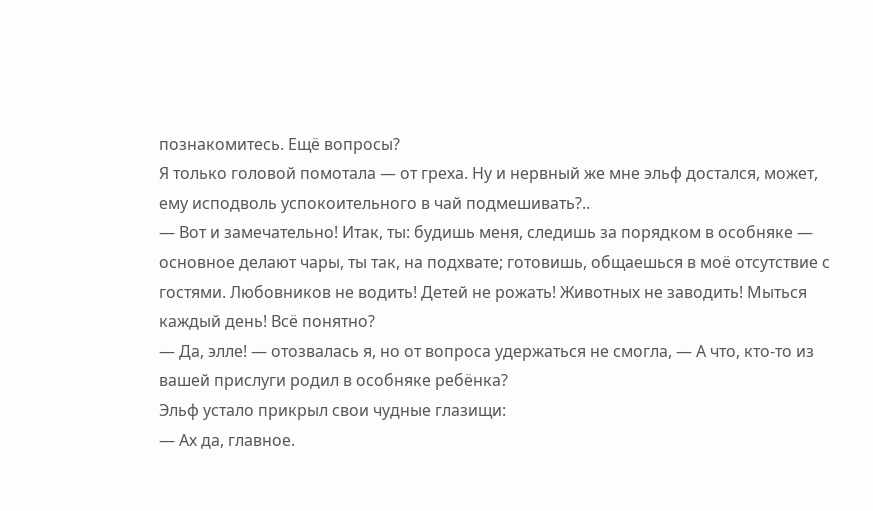познакомитесь. Ещё вопросы?
Я только головой помотала — от греха. Ну и нервный же мне эльф достался, может, ему исподволь успокоительного в чай подмешивать?..
— Вот и замечательно! Итак, ты: будишь меня, следишь за порядком в особняке — основное делают чары, ты так, на подхвате; готовишь, общаешься в моё отсутствие с гостями. Любовников не водить! Детей не рожать! Животных не заводить! Мыться каждый день! Всё понятно?
— Да, элле! — отозвалась я, но от вопроса удержаться не смогла, — А что, кто-то из вашей прислуги родил в особняке ребёнка?
Эльф устало прикрыл свои чудные глазищи:
— Ах да, главное.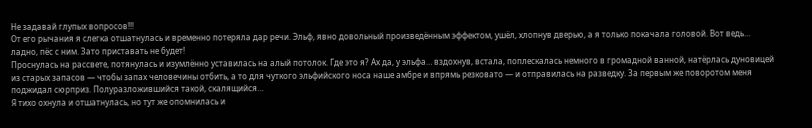Не задавай глупых вопросов!!!
От его рычания я слегка отшатнулась и временно потеряла дар речи. Эльф, явно довольный произведённым эффектом, ушёл, хлопнув дверью, а я только покачала головой. Вот ведь… ладно, пёс с ним. Зато приставать не будет!
Проснулась на рассвете, потянулась и изумлённо уставилась на алый потолок. Где это я? Ах да, у эльфа… вздохнув, встала, поплескалась немного в громадной ванной, натёрлась дуновицей из старых запасов — чтобы запах человечины отбить, а то для чуткого эльфийского носа наше амбре и впрямь резковато — и отправилась на разведку. За первым же поворотом меня поджидал сюрприз. Полуразложившийся такой, скалящийся…
Я тихо охнула и отшатнулась, но тут же опомнилась и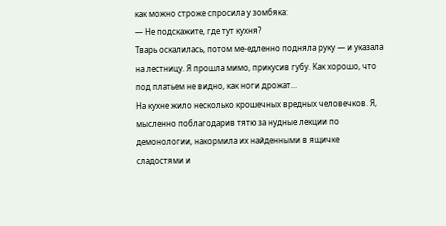как можно строже спросила у зомбяка:
— Не подскажите, где тут кухня?
Тварь оскалилась, потом ме-едленно подняла руку — и указала на лестницу. Я прошла мимо, прикусив губу. Как хорошо, что под платьем не видно, как ноги дрожат…
На кухне жило несколько крошечных вредных человечков. Я, мысленно поблагодарив тятю за нудные лекции по демонологии, накормила их найденными в ящичке сладостями и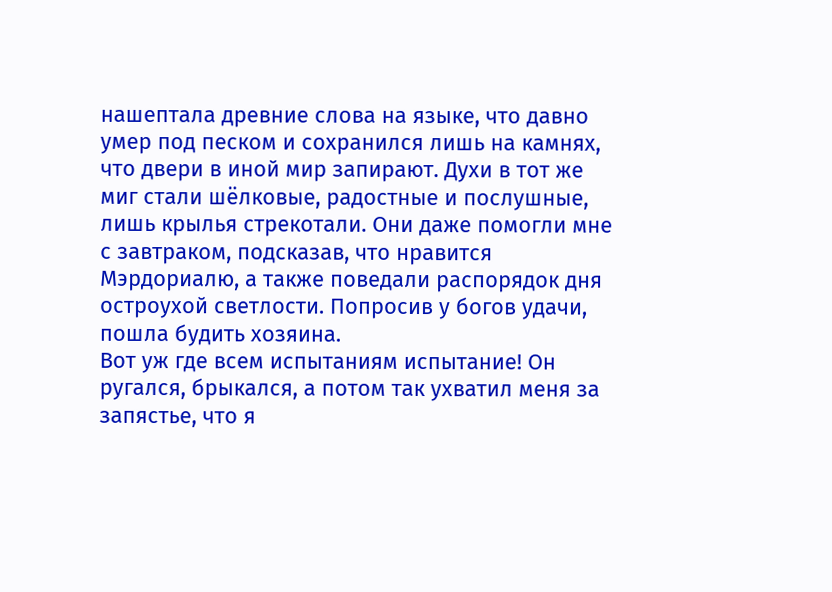нашептала древние слова на языке, что давно умер под песком и сохранился лишь на камнях, что двери в иной мир запирают. Духи в тот же миг стали шёлковые, радостные и послушные, лишь крылья стрекотали. Они даже помогли мне с завтраком, подсказав, что нравится Мэрдориалю, а также поведали распорядок дня остроухой светлости. Попросив у богов удачи, пошла будить хозяина.
Вот уж где всем испытаниям испытание! Он ругался, брыкался, а потом так ухватил меня за запястье, что я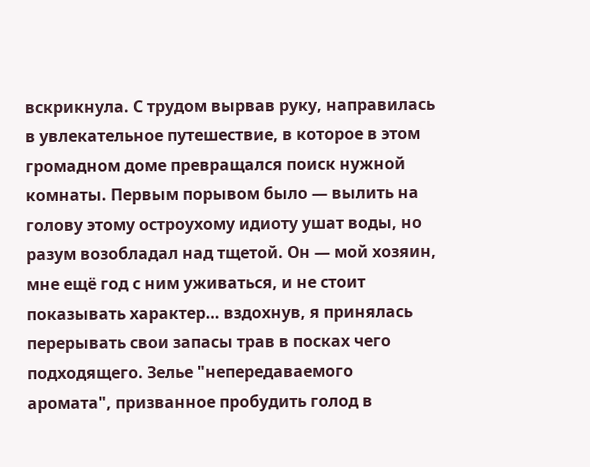вскрикнула. С трудом вырвав руку, направилась в увлекательное путешествие, в которое в этом громадном доме превращался поиск нужной комнаты. Первым порывом было — вылить на голову этому остроухому идиоту ушат воды, но разум возобладал над тщетой. Он — мой хозяин, мне ещё год с ним уживаться, и не стоит показывать характер… вздохнув, я принялась перерывать свои запасы трав в посках чего подходящего. Зелье "непередаваемого аромата", призванное пробудить голод в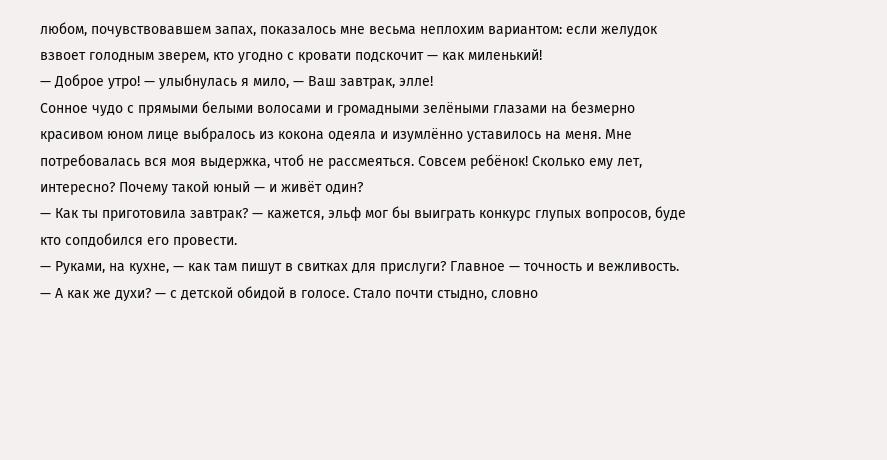любом, почувствовавшем запах, показалось мне весьма неплохим вариантом: если желудок взвоет голодным зверем, кто угодно с кровати подскочит — как миленький!
— Доброе утро! — улыбнулась я мило, — Ваш завтрак, элле!
Сонное чудо с прямыми белыми волосами и громадными зелёными глазами на безмерно красивом юном лице выбралось из кокона одеяла и изумлённо уставилось на меня. Мне потребовалась вся моя выдержка, чтоб не рассмеяться. Совсем ребёнок! Сколько ему лет, интересно? Почему такой юный — и живёт один?
— Как ты приготовила завтрак? — кажется, эльф мог бы выиграть конкурс глупых вопросов, буде кто сопдобился его провести.
— Руками, на кухне, — как там пишут в свитках для прислуги? Главное — точность и вежливость.
— А как же духи? — с детской обидой в голосе. Стало почти стыдно, словно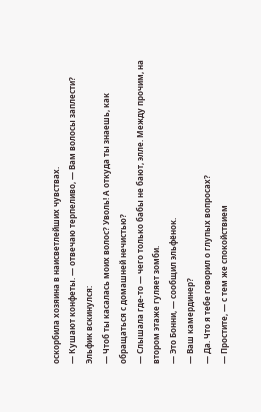оскорбила хозяина в наисветлейших чувствах.
— Кушают конфеты. — отвечаю терпеливо, — Вам волосы заплести?
Эльфик вскинулся:
— Чтоб ты касалась моих волос? Уволь! А откуда ты знаешь, как обращаться с домашней нечистью?
— Слышала где-то — чего только бабы не бают, элле. Между прочим, на втором этаже гуляет зомби.
— Это Бонни, — сообщил эльфёнок.
— Ваш камердинер?
— Да. Что я тебе говорил о глупых вопросах?
— Простите, — с тем же спокойствием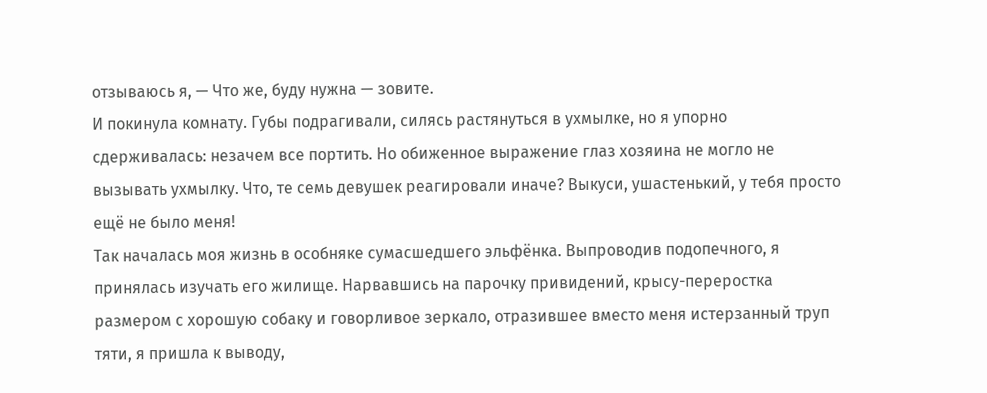отзываюсь я, — Что же, буду нужна — зовите.
И покинула комнату. Губы подрагивали, силясь растянуться в ухмылке, но я упорно сдерживалась: незачем все портить. Но обиженное выражение глаз хозяина не могло не вызывать ухмылку. Что, те семь девушек реагировали иначе? Выкуси, ушастенький, у тебя просто ещё не было меня!
Так началась моя жизнь в особняке сумасшедшего эльфёнка. Выпроводив подопечного, я принялась изучать его жилище. Нарвавшись на парочку привидений, крысу-переростка размером с хорошую собаку и говорливое зеркало, отразившее вместо меня истерзанный труп тяти, я пришла к выводу,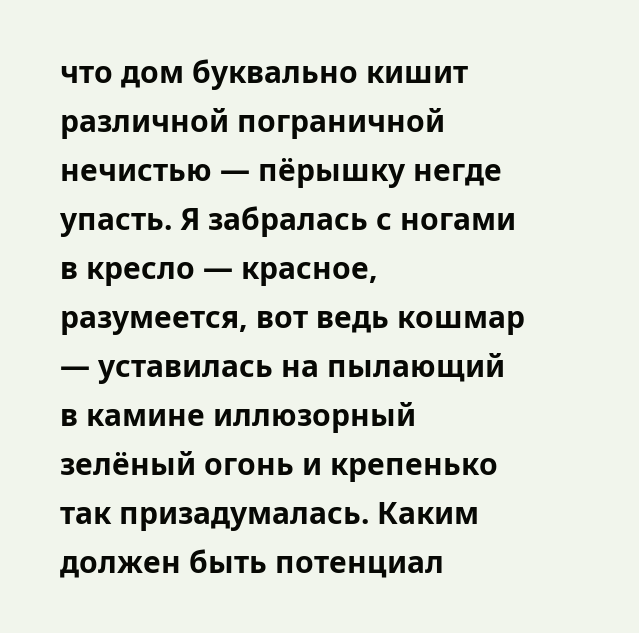что дом буквально кишит различной пограничной нечистью — пёрышку негде упасть. Я забралась с ногами в кресло — красное, разумеется, вот ведь кошмар — уставилась на пылающий в камине иллюзорный зелёный огонь и крепенько так призадумалась. Каким должен быть потенциал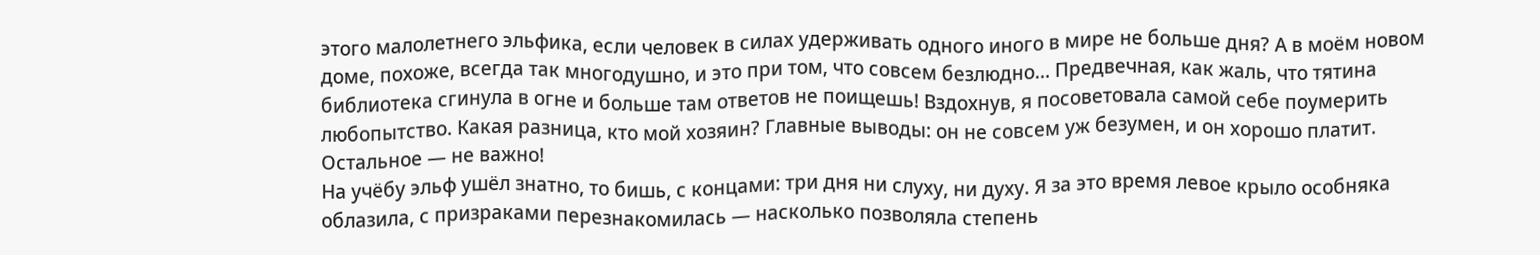этого малолетнего эльфика, если человек в силах удерживать одного иного в мире не больше дня? А в моём новом доме, похоже, всегда так многодушно, и это при том, что совсем безлюдно… Предвечная, как жаль, что тятина библиотека сгинула в огне и больше там ответов не поищешь! Вздохнув, я посоветовала самой себе поумерить любопытство. Какая разница, кто мой хозяин? Главные выводы: он не совсем уж безумен, и он хорошо платит. Остальное — не важно!
На учёбу эльф ушёл знатно, то бишь, с концами: три дня ни слуху, ни духу. Я за это время левое крыло особняка облазила, с призраками перезнакомилась — насколько позволяла степень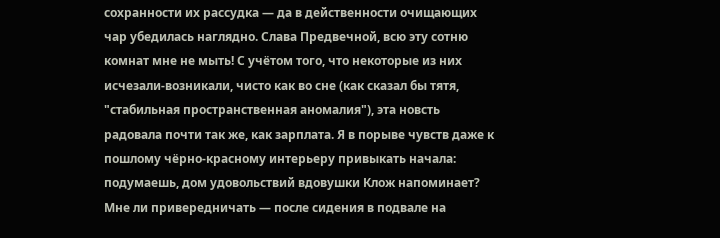сохранности их рассудка — да в действенности очищающих чар убедилась наглядно. Слава Предвечной, всю эту сотню комнат мне не мыть! С учётом того, что некоторые из них исчезали-возникали, чисто как во сне (как сказал бы тятя, "стабильная пространственная аномалия"), эта новсть радовала почти так же, как зарплата. Я в порыве чувств даже к пошлому чёрно-красному интерьеру привыкать начала: подумаешь, дом удовольствий вдовушки Клож напоминает? Мне ли привередничать — после сидения в подвале на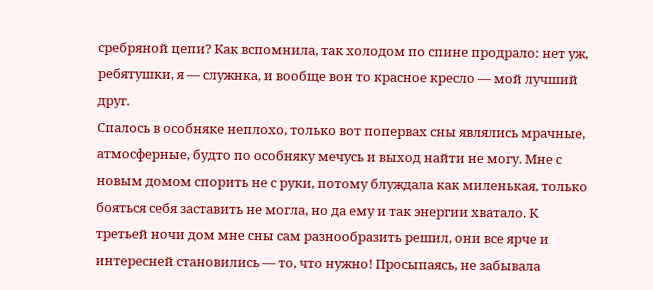сребряной цепи? Как вспомнила, так холодом по спине продрало: нет уж, ребятушки, я — служнка, и вообще вон то красное кресло — мой лучший друг.
Спалось в особняке неплохо, только вот попервах сны являлись мрачные, атмосферные, будто по особняку мечусь и выход найти не могу. Мне с новым домом спорить не с руки, потому блуждала как миленькая, только бояться себя заставить не могла, но да ему и так энергии хватало. К третьей ночи дом мне сны сам разнообразить решил, они все ярче и интересней становились — то, что нужно! Просыпаясь, не забывала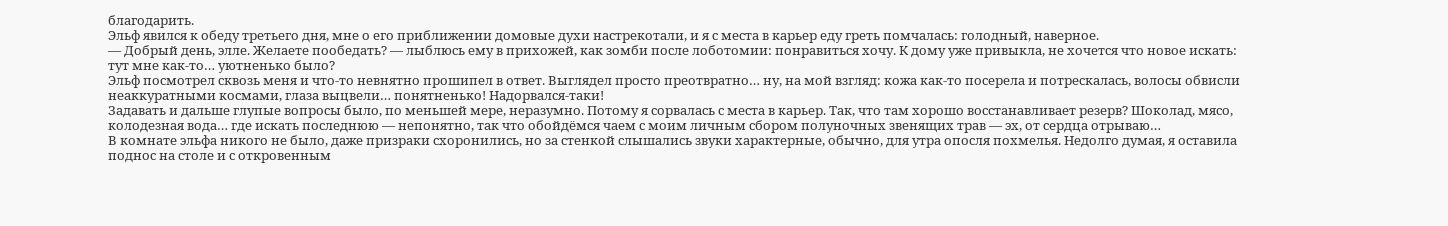благодарить.
Эльф явился к обеду третьего дня, мне о его приближении домовые духи настрекотали, и я с места в карьер еду греть помчалась: голодный, наверное.
— Добрый день, элле. Желаете пообедать? — лыблюсь ему в прихожей, как зомби после лоботомии: понравиться хочу. К дому уже привыкла, не хочется что новое искать: тут мне как-то… уютненько было?
Эльф посмотрел сквозь меня и что-то невнятно прошипел в ответ. Выглядел просто преотвратно… ну, на мой взгляд: кожа как-то посерела и потрескалась, волосы обвисли неаккуратными космами, глаза выцвели… понятненько! Надорвался-таки!
Задавать и дальше глупые вопросы было, по меньшей мере, неразумно. Потому я сорвалась с места в карьер. Так, что там хорошо восстанавливает резерв? Шоколад, мясо, колодезная вода… где искать последнюю — непонятно, так что обойдёмся чаем с моим личным сбором полуночных звенящих трав — эх, от сердца отрываю…
В комнате эльфа никого не было, даже призраки схоронились, но за стенкой слышались звуки характерные, обычно, для утра опосля похмелья. Недолго думая, я оставила поднос на столе и с откровенным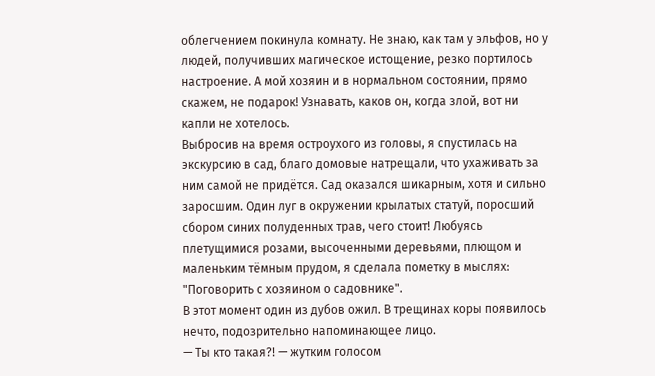облегчением покинула комнату. Не знаю, как там у эльфов, но у людей, получивших магическое истощение, резко портилось настроение. А мой хозяин и в нормальном состоянии, прямо скажем, не подарок! Узнавать, каков он, когда злой, вот ни капли не хотелось.
Выбросив на время остроухого из головы, я спустилась на экскурсию в сад, благо домовые натрещали, что ухаживать за ним самой не придётся. Сад оказался шикарным, хотя и сильно заросшим. Один луг в окружении крылатых статуй, поросший сбором синих полуденных трав, чего стоит! Любуясь плетущимися розами, высоченными деревьями, плющом и маленьким тёмным прудом, я сделала пометку в мыслях: "Поговорить с хозяином о садовнике".
В этот момент один из дубов ожил. В трещинах коры появилось нечто, подозрительно напоминающее лицо.
— Ты кто такая?! — жутким голосом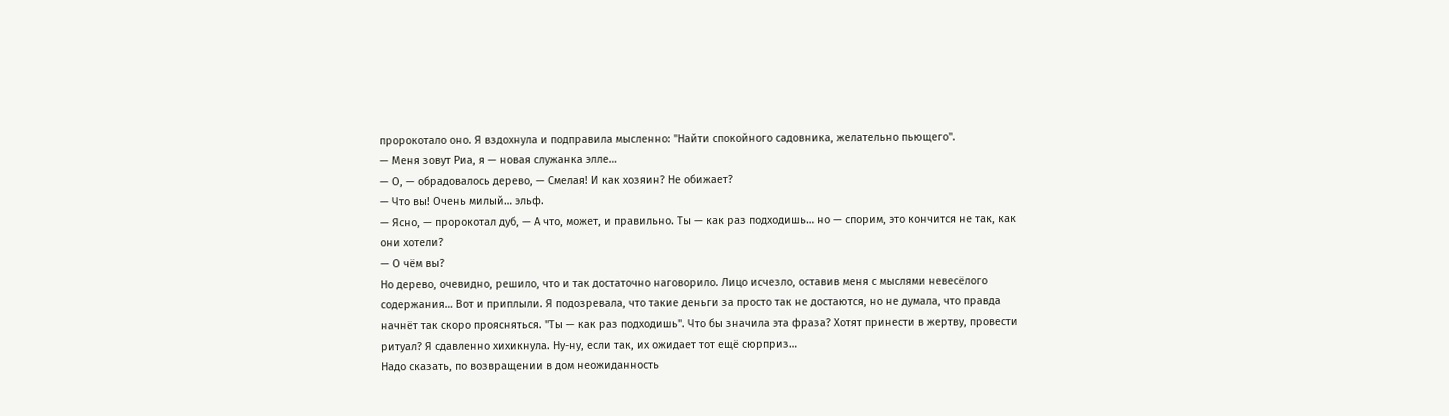пророкотало оно. Я вздохнула и подправила мысленно: "Найти спокойного садовника, желательно пьющего".
— Меня зовут Риа, я — новая служанка элле…
— О, — обрадовалось дерево, — Смелая! И как хозяин? Не обижает?
— Что вы! Очень милый… эльф.
— Ясно, — пророкотал дуб, — А что, может, и правильно. Ты — как раз подходишь… но — спорим, это кончится не так, как они хотели?
— О чём вы?
Но дерево, очевидно, решило, что и так достаточно наговорило. Лицо исчезло, оставив меня с мыслями невесёлого содержания… Вот и приплыли. Я подозревала, что такие деньги за просто так не достаются, но не думала, что правда начнёт так скоро проясняться. "Ты — как раз подходишь". Что бы значила эта фраза? Хотят принести в жертву, провести ритуал? Я сдавленно хихикнула. Ну-ну, если так, их ожидает тот ещё сюрприз…
Надо сказать, по возвращении в дом неожиданность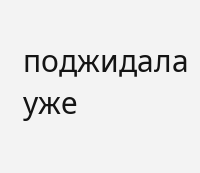поджидала уже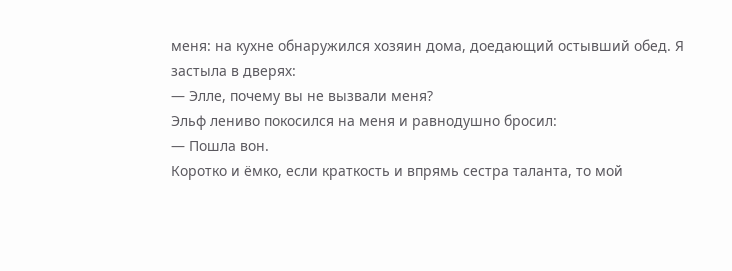меня: на кухне обнаружился хозяин дома, доедающий остывший обед. Я застыла в дверях:
— Элле, почему вы не вызвали меня?
Эльф лениво покосился на меня и равнодушно бросил:
— Пошла вон.
Коротко и ёмко, если краткость и впрямь сестра таланта, то мой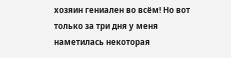хозяин гениален во всём! Но вот только за три дня у меня наметилась некоторая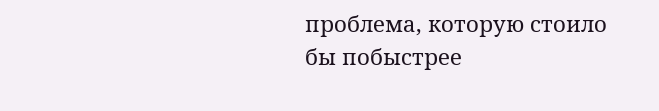проблема, которую стоило бы побыстрее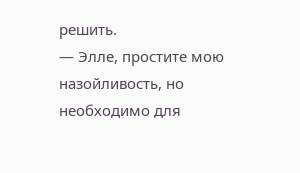решить.
— Элле, простите мою назойливость, но необходимо для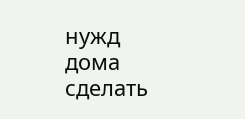нужд дома сделать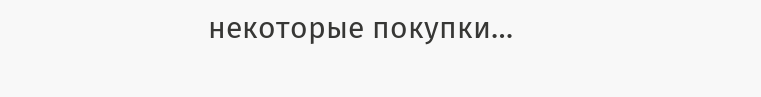некоторые покупки…